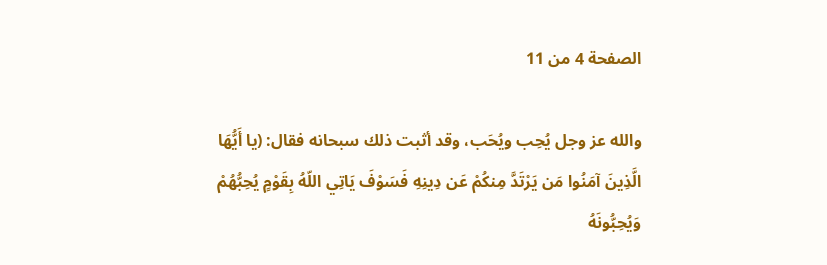الصفحة 4 من 11

والله عز وجل يُحِب ويُحَب، وقد أثبت ذلك سبحانه فقال: (يا أَيُّهَا الَّذِينَ آمَنُوا مَن يَرْتَدَّ مِنكُمْ عَن دِينِهِ فَسَوْفَ يَاتِي اللّهُ بِقَوْمٍ يُحِبُّهُمْ وَيُحِبُّونَهُ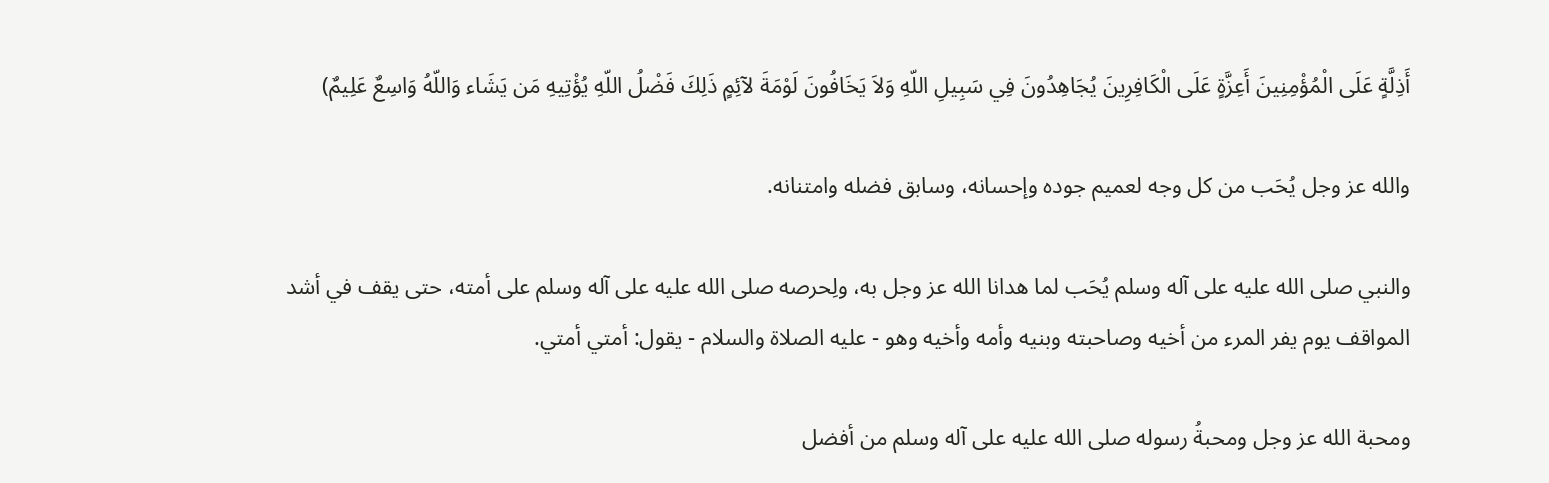أَذِلَّةٍ عَلَى الْمُؤْمِنِينَ أَعِزَّةٍ عَلَى الْكَافِرِينَ يُجَاهِدُونَ فِي سَبِيلِ اللّهِ وَلاَ يَخَافُونَ لَوْمَةَ لآئِمٍ ذَلِكَ فَضْلُ اللّهِ يُؤْتِيهِ مَن يَشَاء وَاللّهُ وَاسِعٌ عَلِيمٌ)

والله عز وجل يُحَب من كل وجه لعميم جوده وإحسانه، وسابق فضله وامتنانه.

والنبي صلى الله عليه على آله وسلم يُحَب لما هدانا الله عز وجل به، ولِحرصه صلى الله عليه على آله وسلم على أمته، حتى يقف في أشد المواقف يوم يفر المرء من أخيه وصاحبته وبنيه وأمه وأخيه وهو - عليه الصلاة والسلام - يقول: أمتي أمتي.

ومحبة الله عز وجل ومحبةُ رسوله صلى الله عليه على آله وسلم من أفضل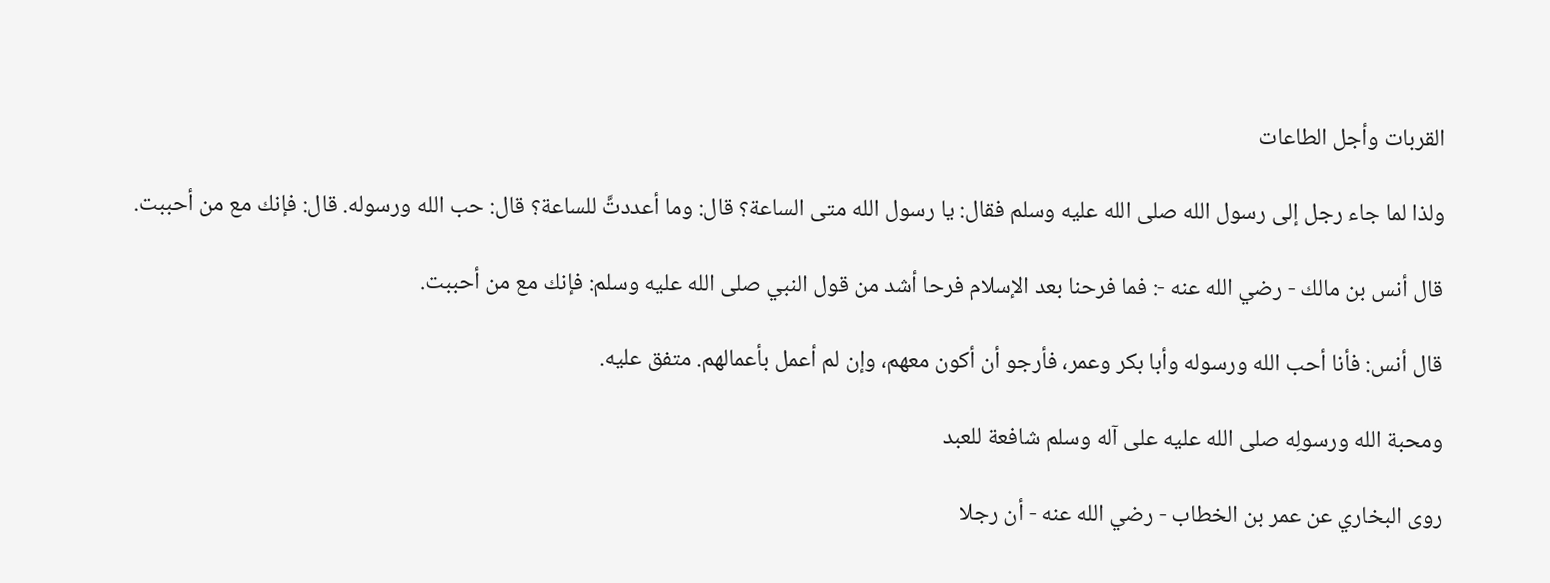القربات وأجل الطاعات

ولذا لما جاء رجل إلى رسول الله صلى الله عليه وسلم فقال: يا رسول الله متى الساعة؟ قال: وما أعددتَّ للساعة؟ قال: حب الله ورسوله. قال: فإنك مع من أحببت.

قال أنس بن مالك - رضي الله عنه -: فما فرحنا بعد الإسلام فرحا أشد من قول النبي صلى الله عليه وسلم: فإنك مع من أحببت.

قال أنس: فأنا أحب الله ورسوله وأبا بكر وعمر، فأرجو أن أكون معهم، وإن لم أعمل بأعمالهم. متفق عليه.

ومحبة الله ورسولِه صلى الله عليه على آله وسلم شافعة للعبد

روى البخاري عن عمر بن الخطاب - رضي الله عنه - أن رجلا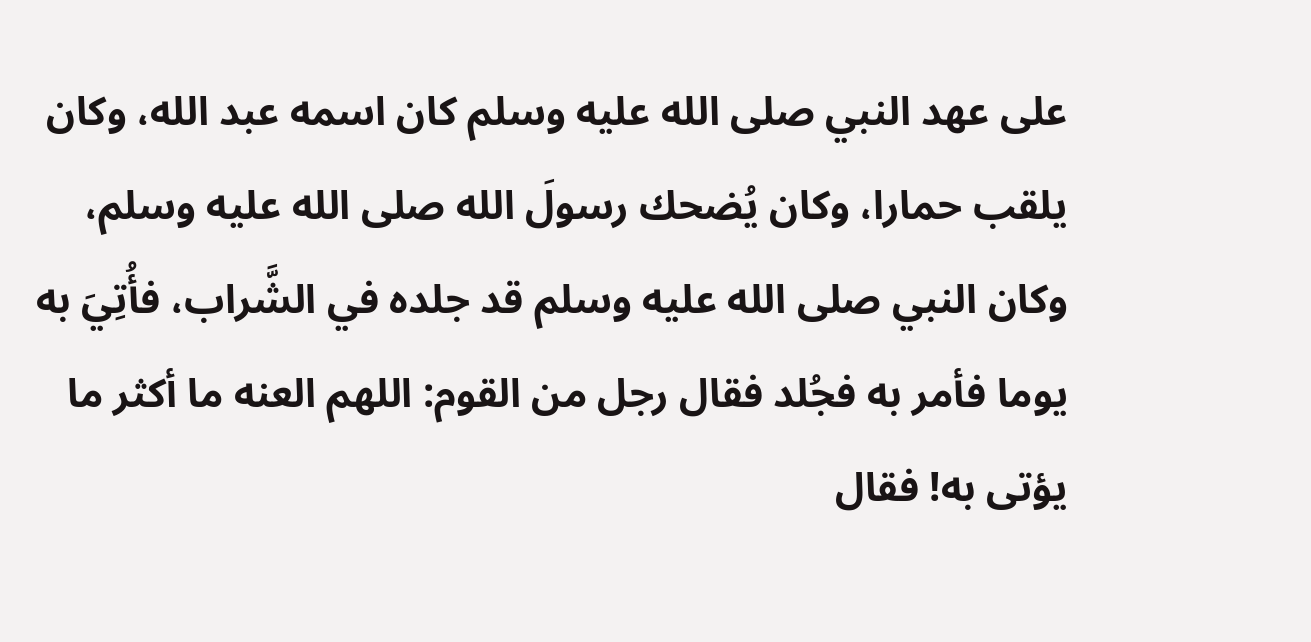على عهد النبي صلى الله عليه وسلم كان اسمه عبد الله، وكان يلقب حمارا، وكان يُضحك رسولَ الله صلى الله عليه وسلم، وكان النبي صلى الله عليه وسلم قد جلده في الشَّراب، فأُتِيَ به يوما فأمر به فجُلد فقال رجل من القوم: اللهم العنه ما أكثر ما يؤتى به! فقال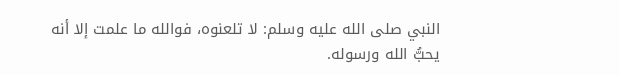النبي صلى الله عليه وسلم: لا تلعنوه، فوالله ما علمت إلا أنه يحبُّ الله ورسوله.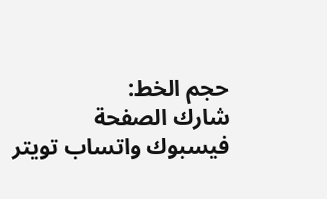حجم الخط:
شارك الصفحة
فيسبوك واتساب تويتر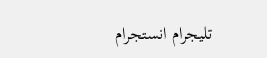تليجرام انستجرام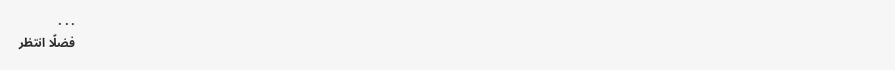. . .
فضلًا انتظر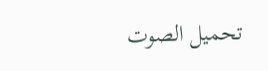تحميل الصوت